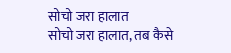सोचो जरा हालात
सोचो जरा हालात, तब कैसे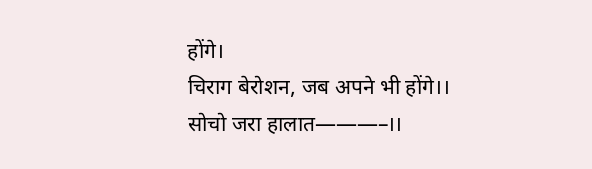होंगे।
चिराग बेरोशन, जब अपने भी होंगे।।
सोचो जरा हालात———–।।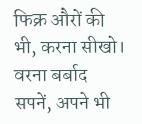फिक्र औरों की भी, करना सीखो।
वरना बर्बाद सपनें, अपने भी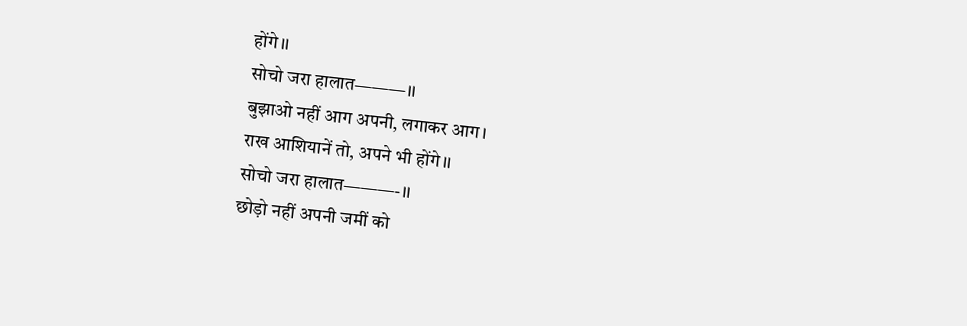होंगे।।
सोचो जरा हालात———।।
बुझाओ नहीं आग अपनी, लगाकर आग।
राख आशियानें तो, अपने भी होंगे।।
सोचो जरा हालात———-।।
छोड़ो नहीं अपनी जमीं को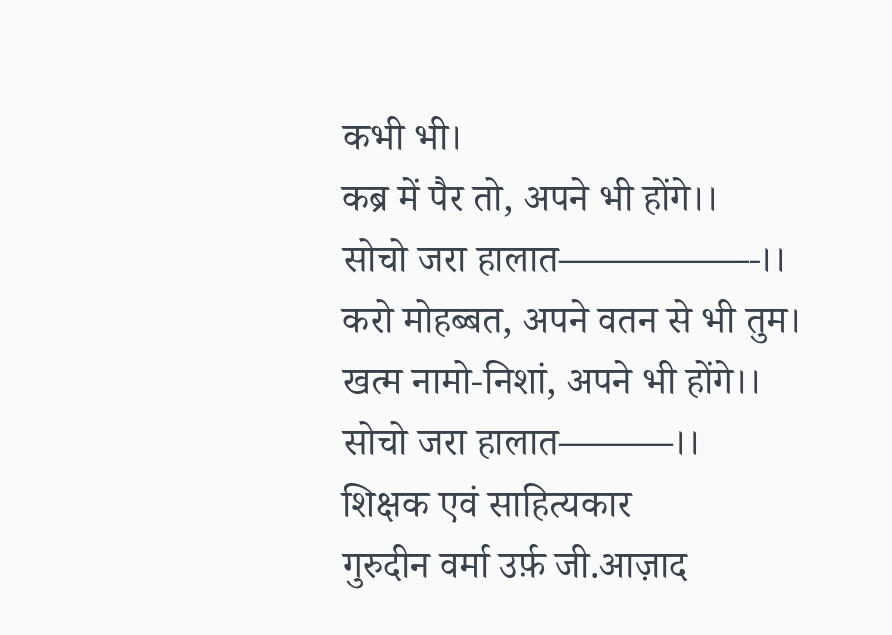कभी भी।
कब्र में पैर तो, अपने भी होंगे।।
सोचो जरा हालात—————-।।
करो मोहब्बत, अपने वतन से भी तुम।
खत्म नामो-निशां, अपने भी होंगे।।
सोचो जरा हालात———।।
शिक्षक एवं साहित्यकार
गुरुदीन वर्मा उर्फ़ जी.आज़ाद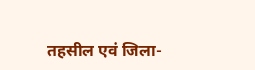तहसील एवं जिला-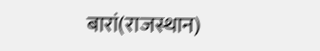बारां(राजस्थान)